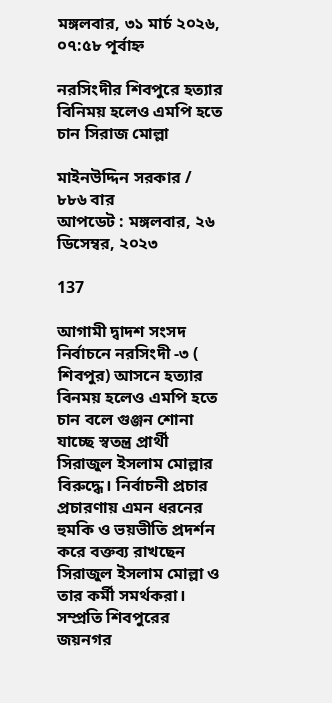মঙ্গলবার, ৩১ মার্চ ২০২৬, ০৭:৫৮ পূর্বাহ্ন

নরসিংদীর শিবপুরে হত্যার বিনিময় হলেও এমপি হতে চান সিরাজ মোল্লা

মাইনউদ্দিন সরকার / ৮৮৬ বার
আপডেট : মঙ্গলবার, ২৬ ডিসেম্বর, ২০২৩

137

আগামী দ্বাদশ সংসদ নির্বাচনে নরসিংদী -৩ ( শিবপুর) আসনে হত্যার বিনময় হলেও এমপি হতে চান বলে গুঞ্জন শোনা যাচ্ছে স্বতন্ত্র প্রার্থী সিরাজুল ইসলাম মোল্লার বিরুদ্ধে। নির্বাচনী প্রচার প্রচারণায় এমন ধরনের হুমকি ও ভয়ভীতি প্রদর্শন করে বক্তব্য রাখছেন সিরাজুল ইসলাম মোল্লা ও তার কর্মী সমর্থকরা। সম্প্রতি শিবপুরের জয়নগর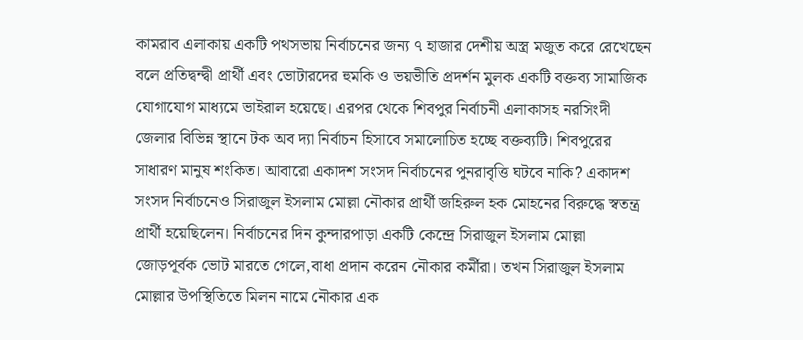কামরাব এলাকায় একটি পথসভায় নির্বাচনের জন্য ৭ হাজার দেশীয় অস্ত্র মজুত করে রেখেছেন বলে প্রতিদ্বন্দ্বী প্রার্থী এবং ভোটারদের হুমকি ও ভয়ভীতি প্রদর্শন মুলক একটি বক্তব্য সামাজিক যোগাযোগ মাধ্যমে ভাইরাল হয়েছে। এরপর থেকে শিবপুর নির্বাচনী এলাকাসহ নরসিংদী জেলার বিভিন্ন স্থানে টক অব দ্যা নির্বাচন হিসাবে সমালোচিত হচ্ছে বক্তব্যটি। শিবপুরের সাধারণ মানুষ শংকিত। আবারো একাদশ সংসদ নির্বাচনের পুনরাবৃত্তি ঘটবে নাকি? একাদশ সংসদ নির্বাচনেও সিরাজুল ইসলাম মোল্লা নৌকার প্রার্থী জহিরুল হক মোহনের বিরুদ্ধে স্বতন্ত্র প্রার্থী হয়েছিলেন। নির্বাচনের দিন কুন্দারপাড়া একটি কেন্দ্রে সিরাজুল ইসলাম মোল্লা জোড়পূর্বক ভোট মারতে গেলে,বাধা প্রদান করেন নৌকার কর্মীরা। তখন সিরাজুল ইসলাম মোল্লার উপস্থিতিতে মিলন নামে নৌকার এক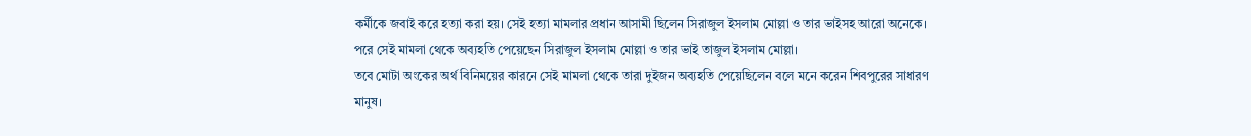কর্মীকে জবাই করে হত্যা করা হয়। সেই হত্যা মামলার প্রধান আসামী ছিলেন সিরাজুল ইসলাম মোল্লা ও তার ভাইসহ আরো অনেকে। পরে সেই মামলা থেকে অব্যহতি পেয়েছেন সিরাজুল ইসলাম মোল্লা ও তার ভাই তাজুল ইসলাম মোল্লা।
তবে মোটা অংকের অর্থ বিনিময়ের কারনে সেই মামলা থেকে তারা দুইজন অব্যহতি পেয়েছিলেন বলে মনে করেন শিবপুরের সাধারণ মানুষ।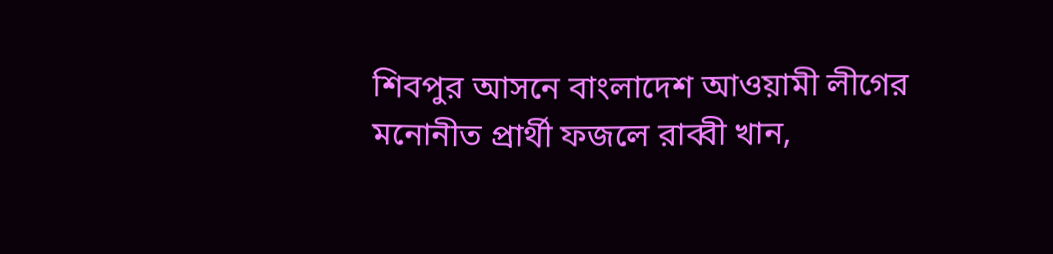শিবপুর আসনে বাংলাদেশ আওয়ামী লীগের মনোনীত প্রার্থী ফজলে রাব্বী খান,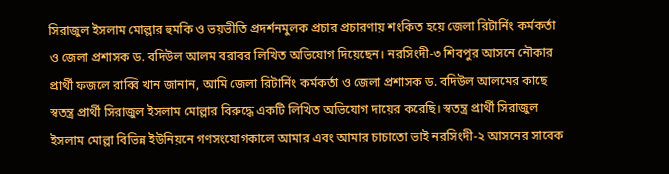সিরাজুল ইসলাম মোল্লার হুমকি ও ভয়ভীতি প্রদর্শনমুলক প্রচার প্রচারণায় শংকিত হয়ে জেলা রিটার্নিং কর্মকর্তা ও জেলা প্রশাসক ড. বদিউল আলম বরাবর লিখিত অভিযোগ দিয়েছেন। নরসিংদী-৩ শিবপুর আসনে নৌকার প্রার্থী ফজলে রাব্বি খান জানান, আমি জেলা রিটার্নিং কর্মকর্তা ও জেলা প্রশাসক ড. বদিউল আলমের কাছে স্বতন্ত্র প্রার্থী সিরাজুল ইসলাম মোল্লার বিরুদ্ধে একটি লিখিত অভিযোগ দায়ের করেছি। স্বতন্ত্র প্রার্থী সিরাজুল ইসলাম মোল্লা বিভিন্ন ইউনিয়নে গণসংযোগকালে আমার এবং আমার চাচাতো ভাই নরসিংদী-২ আসনের সাবেক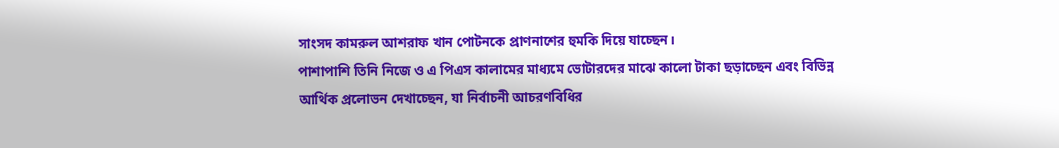সাংসদ কামরুল আশরাফ খান পোটনকে প্রাণনাশের হুমকি দিয়ে যাচ্ছেন।
পাশাপাশি তিনি নিজে ও এ পিএস কালামের মাধ্যমে ভোটারদের মাঝে কালো টাকা ছড়াচ্ছেন এবং বিভিন্ন আর্থিক প্রলোভন দেখাচ্ছেন, যা নির্বাচনী আচরণবিধির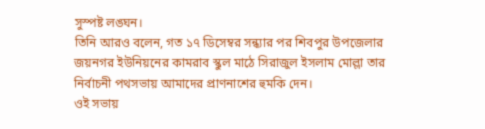সুস্পষ্ট লঙ্ঘন।
তিনি আরও বলেন, গত ১৭ ডিসেম্বর সন্ধ্যার পর শিবপুর উপজেলার জয়নগর ইউনিয়নের কামরাব স্কুল মাঠে সিরাজুল ইসলাম মোল্লা তার নির্বাচনী পথসভায় আমাদের প্রাণনাশের হুমকি দেন।
ওই সভায়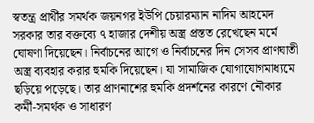স্বতন্ত্র প্রার্থীর সমর্থক জয়নগর ইউপি চেয়ারম্যান নাদিম আহমেদ সরকার তার বক্তব্যে ৭ হাজার দেশীয় অস্ত্র প্রস্তত রেখেছেন মর্মে ঘোষণা দিয়েছেন। নির্বাচনের আগে ও নির্বাচনের দিন সেসব প্রাণঘাতী অস্ত্র ব্যবহার করার হুমকি দিয়েছেন। যা সামাজিক যোগাযোগমাধ্যমে ছড়িয়ে পড়েছে। তার প্রাণনাশের হুমকি প্রদর্শনের কারণে নৌকার কর্মী-সমর্থক ও সাধারণ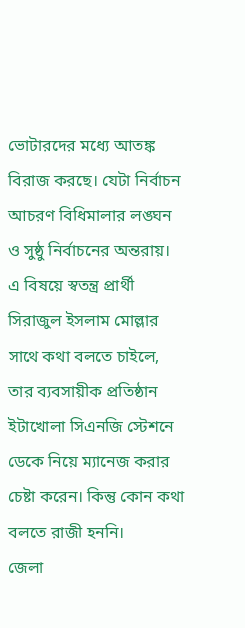ভোটারদের মধ্যে আতঙ্ক বিরাজ করছে। যেটা নির্বাচন আচরণ বিধিমালার লঙ্ঘন ও সুষ্ঠু নির্বাচনের অন্তরায়।
এ বিষয়ে স্বতন্ত্র প্রার্থী সিরাজুল ইসলাম মোল্লার সাথে কথা বলতে চাইলে, তার ব্যবসায়ীক প্রতিষ্ঠান ইটাখোলা সিএনজি স্টেশনে ডেকে নিয়ে ম্যানেজ করার চেষ্টা করেন। কিন্তু কোন কথা বলতে রাজী হননি।
জেলা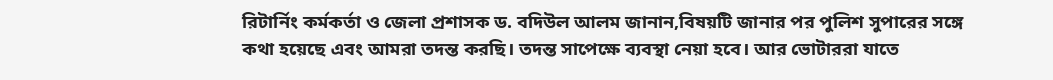রিটার্নিং কর্মকর্তা ও জেলা প্রশাসক ড. বদিউল আলম জানান,বিষয়টি জানার পর পুলিশ সুপারের সঙ্গে কথা হয়েছে এবং আমরা তদন্ত করছি। তদন্ত সাপেক্ষে ব্যবস্থা নেয়া হবে। আর ভোটাররা যাতে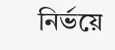নির্ভয়ে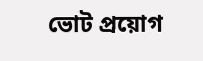ভোট প্রয়োগ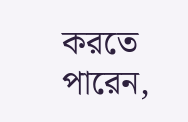করতে পারেন,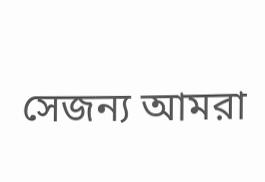সেজন্য আমরা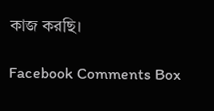কাজ করছি।

Facebook Comments Box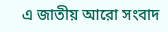এ জাতীয় আরো সংবাদ